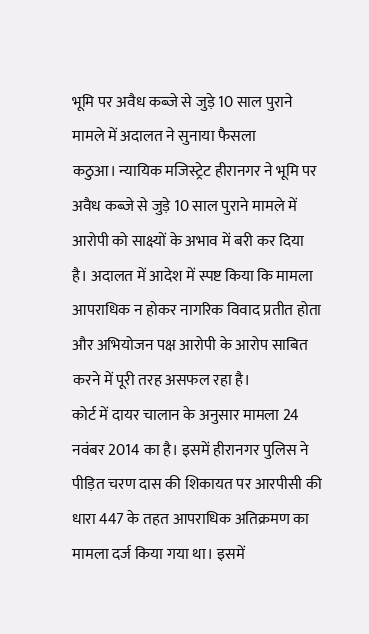भूमि पर अवैध कब्जे से जुड़े 10 साल पुराने मामले में अदालत ने सुनाया फैसला
कठुआ। न्यायिक मजिस्ट्रेट हीरानगर ने भूमि पर अवैध कब्जे से जुड़े 10 साल पुराने मामले में आरोपी को साक्ष्यों के अभाव में बरी कर दिया है। अदालत में आदेश में स्पष्ट किया कि मामला आपराधिक न होकर नागरिक विवाद प्रतीत होता और अभियोजन पक्ष आरोपी के आरोप साबित करने में पूरी तरह असफल रहा है।
कोर्ट में दायर चालान के अनुसार मामला 24 नवंबर 2014 का है। इसमें हीरानगर पुलिस ने पीड़ित चरण दास की शिकायत पर आरपीसी की धारा 447 के तहत आपराधिक अतिक्रमण का मामला दर्ज किया गया था। इसमें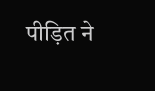पीड़ित ने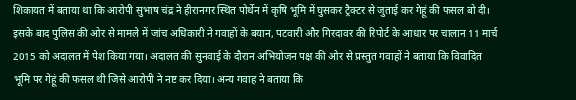शिकायत में बताया था कि आरोपी सुभाष चंद्र ने हीरानगर स्थित पोर्थेन में कृषि भूमि में घुसकर ट्रैक्टर से जुताई कर गेहूं की फसल बो दी। इसके बाद पुलिस की ओर से मामले में जांच अधिकारी ने गवाहों के बयान, पटवारी और गिरदावर की रिपोर्ट के आधार पर चालान 11 मार्च 2015 को अदालत में पेश किया गया। अदालत की सुनवाई के दौरान अभियोजन पक्ष की ओर से प्रस्तुत गवाहों ने बताया कि विवादित भूमि पर गेहूं की फसल थी जिसे आरोपी ने नष्ट कर दिया। अन्य गवाह ने बताया कि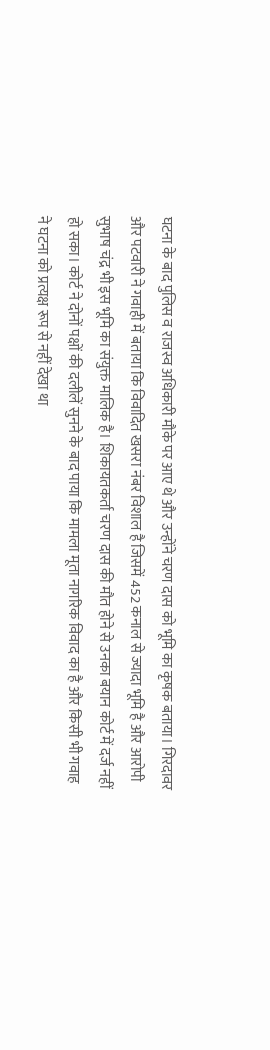घटना के बाद पुलिस व राजस्व अधिकारी मौके पर आए थे और उन्होंने चरण दास को भूमि का कृषक बताया। गिरदावर और पटवारी ने गवाही में बताया कि विवादित खसरा नंबर विशाल है जिसमें 452 कनाल से ज्यादा भूमि है और आरोपी सुभाष चंद्र भी इस भूमि का संयुक्त मालिक है। शिकायतकर्ता चरण दास की मौत होने से उनका बयान कोर्ट में दर्ज नहीं हो सका। कोर्ट ने दोनों पक्षों की दलीलें सुनने के बाद पाया कि मामला मूता नागरिक विवाद का है और किसी भी गवाह ने घटना को प्रत्यक्ष रूप से नहीं देखा था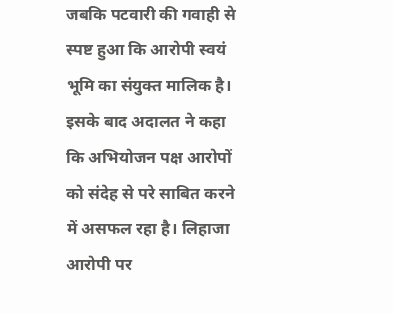जबकि पटवारी की गवाही से स्पष्ट हुआ कि आरोपी स्वयं भूमि का संयुक्त मालिक है। इसके बाद अदालत ने कहा कि अभियोजन पक्ष आरोपों को संदेह से परे साबित करने में असफल रहा है। लिहाजा आरोपी पर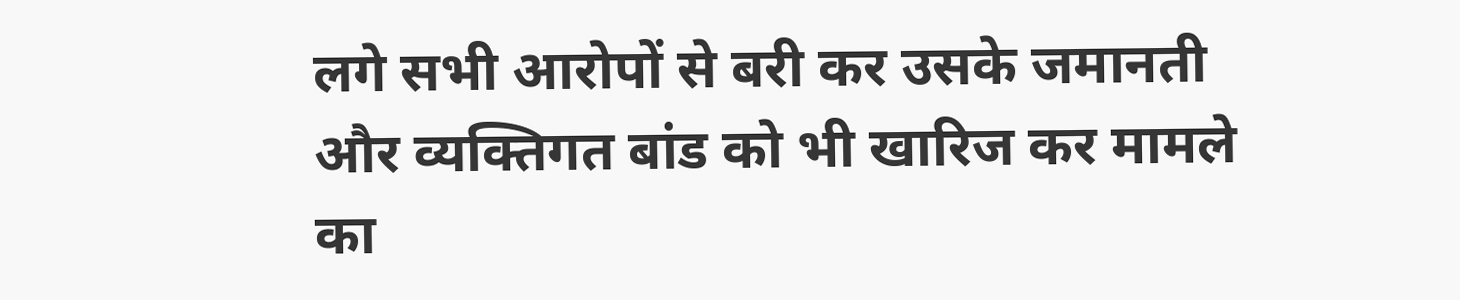लगे सभी आरोपों से बरी कर उसके जमानती और व्यक्तिगत बांड को भी खारिज कर मामले का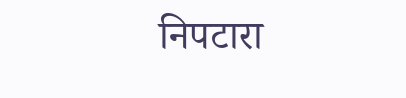निपटारा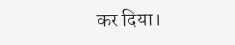कर दिया।